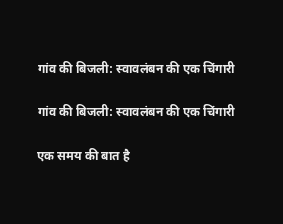गांव की बिजली: स्वावलंबन की एक चिंगारी

गांव की बिजली: स्वावलंबन की एक चिंगारी

एक समय की बात है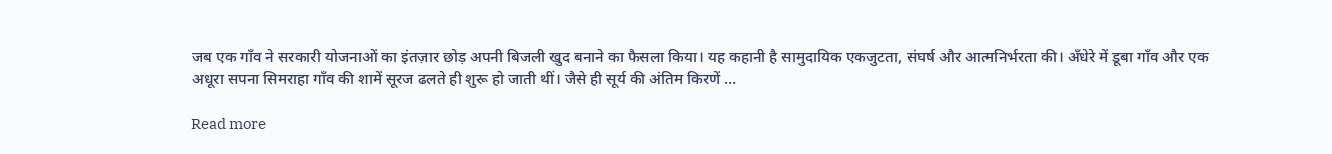जब एक गाँव ने सरकारी योजनाओं का इंतज़ार छोड़ अपनी बिजली खुद बनाने का फैसला किया। यह कहानी है सामुदायिक एकजुटता, संघर्ष और आत्मनिर्भरता की। अँधेरे में डूबा गाँव और एक अधूरा सपना सिमराहा गाँव की शामें सूरज ढलते ही शुरू हो जाती थीं। जैसे ही सूर्य की अंतिम किरणें …

Read more